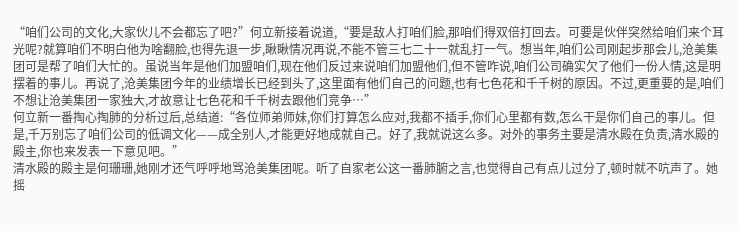“咱们公司的文化,大家伙儿不会都忘了吧?”何立新接着说道,“要是敌人打咱们脸,那咱们得双倍打回去。可要是伙伴突然给咱们来个耳光呢?就算咱们不明白他为啥翻脸,也得先退一步,瞅瞅情况再说,不能不管三七二十一就乱打一气。想当年,咱们公司刚起步那会儿,沧美集团可是帮了咱们大忙的。虽说当年是他们加盟咱们,现在他们反过来说咱们加盟他们,但不管咋说,咱们公司确实欠了他们一份人情,这是明摆着的事儿。再说了,沧美集团今年的业绩增长已经到头了,这里面有他们自己的问题,也有七色花和千千树的原因。不过,更重要的是,咱们不想让沧美集团一家独大,才故意让七色花和千千树去跟他们竞争…”
何立新一番掏心掏肺的分析过后,总结道:“各位师弟师妹,你们打算怎么应对,我都不插手,你们心里都有数,怎么干是你们自己的事儿。但是,千万别忘了咱们公司的低调文化——成全别人,才能更好地成就自己。好了,我就说这么多。对外的事务主要是清水殿在负责,清水殿的殿主,你也来发表一下意见吧。”
清水殿的殿主是何珊珊,她刚才还气呼呼地骂沧美集团呢。听了自家老公这一番肺腑之言,也觉得自己有点儿过分了,顿时就不吭声了。她摇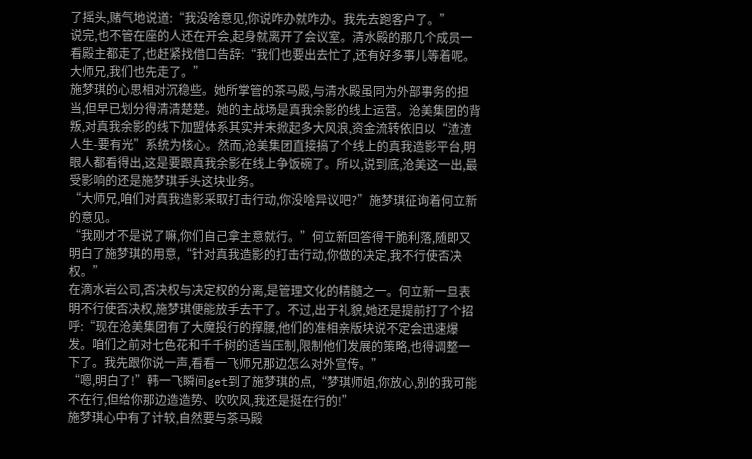了摇头,赌气地说道:“我没啥意见,你说咋办就咋办。我先去跑客户了。”
说完,也不管在座的人还在开会,起身就离开了会议室。清水殿的那几个成员一看殿主都走了,也赶紧找借口告辞:“我们也要出去忙了,还有好多事儿等着呢。大师兄,我们也先走了。”
施梦琪的心思相对沉稳些。她所掌管的茶马殿,与清水殿虽同为外部事务的担当,但早已划分得清清楚楚。她的主战场是真我余影的线上运营。沧美集团的背叛,对真我余影的线下加盟体系其实并未掀起多大风浪,资金流转依旧以“渣渣人生-要有光”系统为核心。然而,沧美集团直接搞了个线上的真我造影平台,明眼人都看得出,这是要跟真我余影在线上争饭碗了。所以,说到底,沧美这一出,最受影响的还是施梦琪手头这块业务。
“大师兄,咱们对真我造影采取打击行动,你没啥异议吧?”施梦琪征询着何立新的意见。
“我刚才不是说了嘛,你们自己拿主意就行。”何立新回答得干脆利落,随即又明白了施梦琪的用意,“针对真我造影的打击行动,你做的决定,我不行使否决权。”
在滴水岩公司,否决权与决定权的分离,是管理文化的精髓之一。何立新一旦表明不行使否决权,施梦琪便能放手去干了。不过,出于礼貌,她还是提前打了个招呼:“现在沧美集团有了大魔投行的撑腰,他们的准相亲版块说不定会迅速爆发。咱们之前对七色花和千千树的适当压制,限制他们发展的策略,也得调整一下了。我先跟你说一声,看看一飞师兄那边怎么对外宣传。”
“嗯,明白了!”韩一飞瞬间get到了施梦琪的点,“梦琪师姐,你放心,别的我可能不在行,但给你那边造造势、吹吹风,我还是挺在行的!”
施梦琪心中有了计较,自然要与茶马殿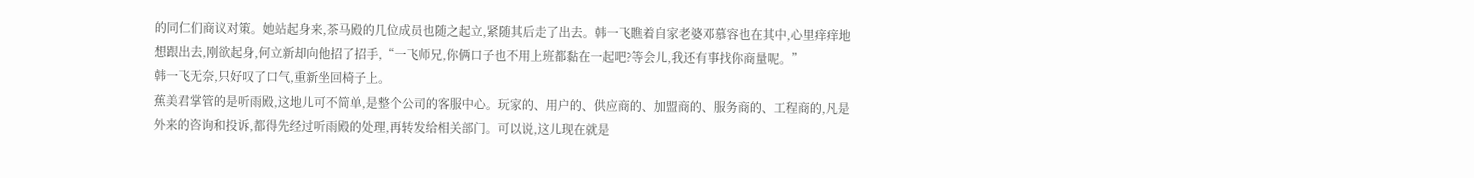的同仁们商议对策。她站起身来,茶马殿的几位成员也随之起立,紧随其后走了出去。韩一飞瞧着自家老婆邓慕容也在其中,心里痒痒地想跟出去,刚欲起身,何立新却向他招了招手,“一飞师兄,你俩口子也不用上班都黏在一起吧?等会儿,我还有事找你商量呢。”
韩一飞无奈,只好叹了口气,重新坐回椅子上。
蕉美君掌管的是听雨殿,这地儿可不简单,是整个公司的客服中心。玩家的、用户的、供应商的、加盟商的、服务商的、工程商的,凡是外来的咨询和投诉,都得先经过听雨殿的处理,再转发给相关部门。可以说,这儿现在就是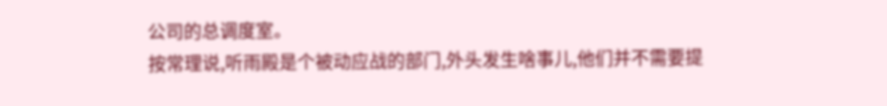公司的总调度室。
按常理说,听雨殿是个被动应战的部门,外头发生啥事儿,他们并不需要提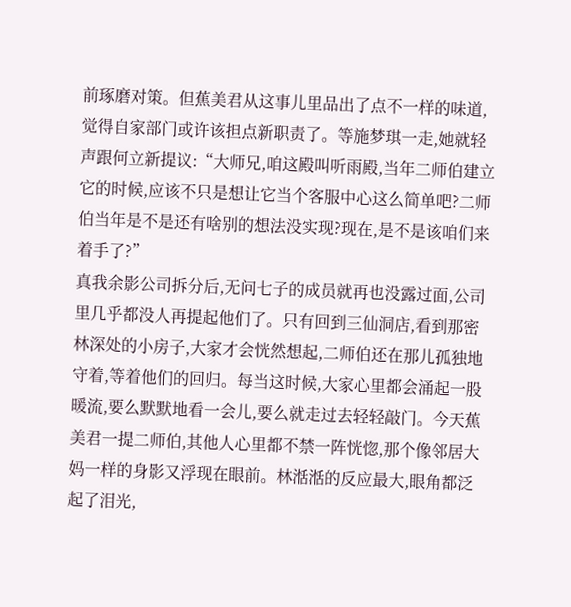前琢磨对策。但蕉美君从这事儿里品出了点不一样的味道,觉得自家部门或许该担点新职责了。等施梦琪一走,她就轻声跟何立新提议:“大师兄,咱这殿叫听雨殿,当年二师伯建立它的时候,应该不只是想让它当个客服中心这么简单吧?二师伯当年是不是还有啥别的想法没实现?现在,是不是该咱们来着手了?”
真我余影公司拆分后,无问七子的成员就再也没露过面,公司里几乎都没人再提起他们了。只有回到三仙洞店,看到那密林深处的小房子,大家才会恍然想起,二师伯还在那儿孤独地守着,等着他们的回归。每当这时候,大家心里都会涌起一股暖流,要么默默地看一会儿,要么就走过去轻轻敲门。今天蕉美君一提二师伯,其他人心里都不禁一阵恍惚,那个像邻居大妈一样的身影又浮现在眼前。林湉湉的反应最大,眼角都泛起了泪光,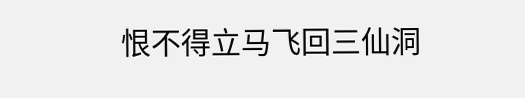恨不得立马飞回三仙洞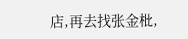店,再去找张金枇,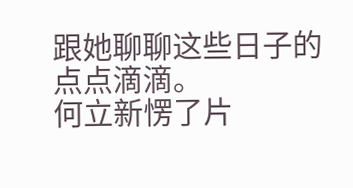跟她聊聊这些日子的点点滴滴。
何立新愣了片